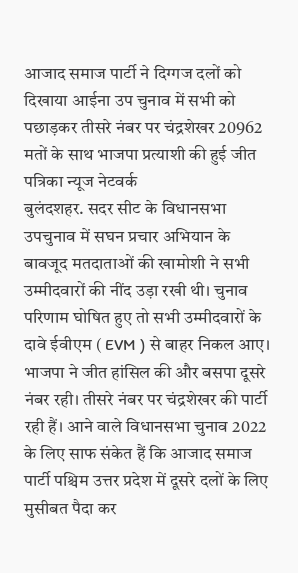आजाद समाज पार्टी ने दिग्गज दलों को दिखाया आईना उप चुनाव में सभी को पछाड़कर तीसरे नंबर पर चंद्रशेखर 20962 मतों के साथ भाजपा प्रत्याशी की हुई जीत
पत्रिका न्यूज नेटवर्क
बुलंदशहर. सदर सीट के विधानसभा उपचुनाव में सघन प्रचार अभियान के बावजूद मतदाताओं की खामोशी ने सभी उम्मीदवारों की नींद उड़ा रखी थी। चुनाव परिणाम घोषित हुए तो सभी उम्मीदवारों के दावे ईवीएम ( EVM ) से बाहर निकल आए। भाजपा ने जीत हांसिल की और बसपा दूसरे नंबर रही। तीसरे नंबर पर चंद्रशेखर की पार्टी रही हैं। आने वाले विधानसभा चुनाव 2022 के लिए साफ संकेत हैं कि आजाद समाज पार्टी पश्चिम उत्तर प्रदेश में दूसरे दलों के लिए मुसीबत पैदा कर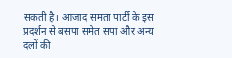सकती है। आजाद समता पार्टी के इस प्रदर्शन से बसपा समेत सपा और अन्य दलों की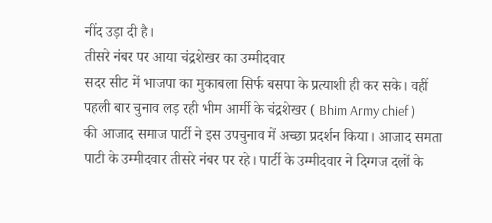नींद उड़ा दी है।
तीसरे नंबर पर आया चंद्रशेखर का उम्मीदवार
सदर सीट में भाजपा का मुकाबला सिर्फ बसपा के प्रत्याशी ही कर सके। वहीं पहली बार चुनाव लड़ रही भीम आर्मी के चंद्रशेखर ( Bhim Army chief )
की आजाद समाज पार्टी ने इस उपचुनाव में अच्छा प्रदर्शन किया। आजाद समता पाटी के उम्मीदवार तीसरे नंबर पर रहे। पार्टी के उम्मीदवार ने दिग्गज दलों के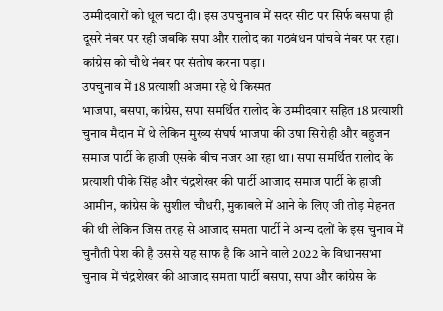उम्मीदवारों को धूल चटा दी। इस उपचुनाव में सदर सीट पर सिर्फ बसपा ही दूसरे नंबर पर रही जबकि सपा और रालोद का गठबंधन पांचवे नंबर पर रहा। कांग्रेस को चौथे नंबर पर संतोष करना पड़ा।
उपचुनाव में 18 प्रत्याशी अजमा रहे थे किस्मत
भाजपा, बसपा, कांग्रेस, सपा समर्थित रालोद के उम्मीदवार सहित 18 प्रत्याशी चुनाव मैदान में थे लेकिन मुख्य संघर्ष भाजपा की उषा सिरोही और बहुजन समाज पार्टी के हाजी एसके बीच नजर आ रहा था। सपा समर्थित रालोद के प्रत्याशी पीके सिंह और चंद्रशेखर की पार्टी आजाद समाज पार्टी के हाजी आमीन, कांग्रेस के सुशील चौधरी, मुकाबले में आने के लिए जी तोड़ मेहनत की थी लेकिन जिस तरह से आजाद समता पार्टी ने अन्य दलों के इस चुनाव में चुनौती पेश की है उससे यह साफ है कि आने वाले 2022 के विधानसभा चुनाव में चंद्रशेखर की आजाद समता पार्टी बसपा, सपा और कांग्रेस के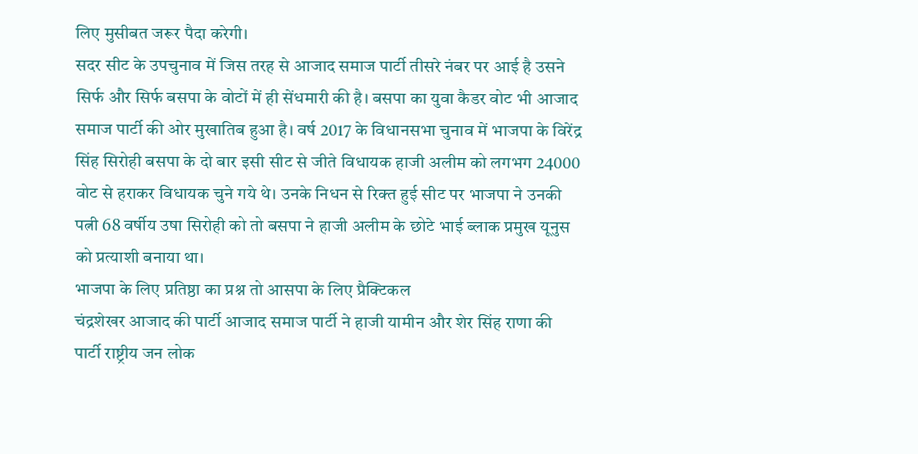लिए मुसीबत जरूर पैदा करेगी।
सदर सीट के उपचुनाव में जिस तरह से आजाद समाज पार्टी तीसरे नंबर पर आई है उसने सिर्फ और सिर्फ बसपा के वोटों में ही सेंधमारी की है। बसपा का युवा कैडर वोट भी आजाद समाज पार्टी की ओर मुखातिब हुआ है। वर्ष 2017 के विधानसभा चुनाव में भाजपा के विरेंद्र सिंह सिरोही बसपा के दो बार इसी सीट से जीते विधायक हाजी अलीम को लगभग 24000 वोट से हराकर विधायक चुने गये थे। उनके निधन से रिक्त हुई सीट पर भाजपा ने उनकी पत्नी 68 वर्षीय उषा सिरोही को तो बसपा ने हाजी अलीम के छोटे भाई ब्लाक प्रमुख यूनुस को प्रत्याशी बनाया था।
भाजपा के लिए प्रतिष्ठा का प्रश्न तो आसपा के लिए प्रैक्टिकल
चंद्रशेखर आजाद की पार्टी आजाद समाज पार्टी ने हाजी यामीन और शेर सिंह राणा की पार्टी राष्ट्रीय जन लोक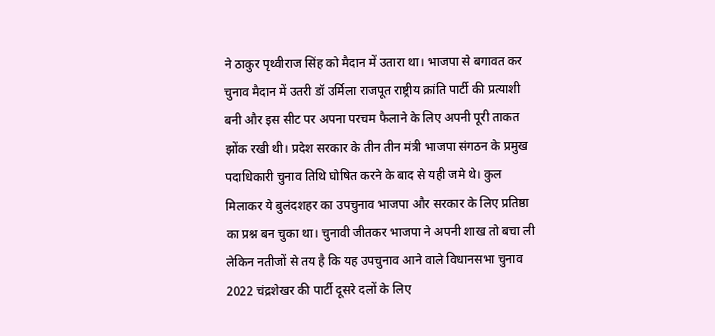ने ठाकुर पृथ्वीराज सिंह को मैदान में उतारा था। भाजपा से बगावत कर चुनाव मैदान में उतरी डॉ उर्मिला राजपूत राष्ट्रीय क्रांति पार्टी की प्रत्याशी बनी और इस सीट पर अपना परचम फैलाने के लिए अपनी पूरी ताकत झोंक रखी थी। प्रदेश सरकार के तीन तीन मंत्री भाजपा संगठन के प्रमुख पदाधिकारी चुनाव तिथि घोषित करने के बाद से यही जमे थे। कुल मिलाकर ये बुलंदशहर का उपचुनाव भाजपा और सरकार के लिए प्रतिष्ठा का प्रश्न बन चुका था। चुनावी जीतकर भाजपा ने अपनी शाख तो बचा ली लेकिन नतीजों से तय है कि यह उपचुनाव आने वाले विधानसभा चुनाव 2022 चंद्रशेखर की पार्टी दूसरे दलों के लिए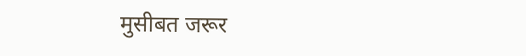मुसीबत जरूर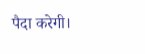पैदा करेगी।